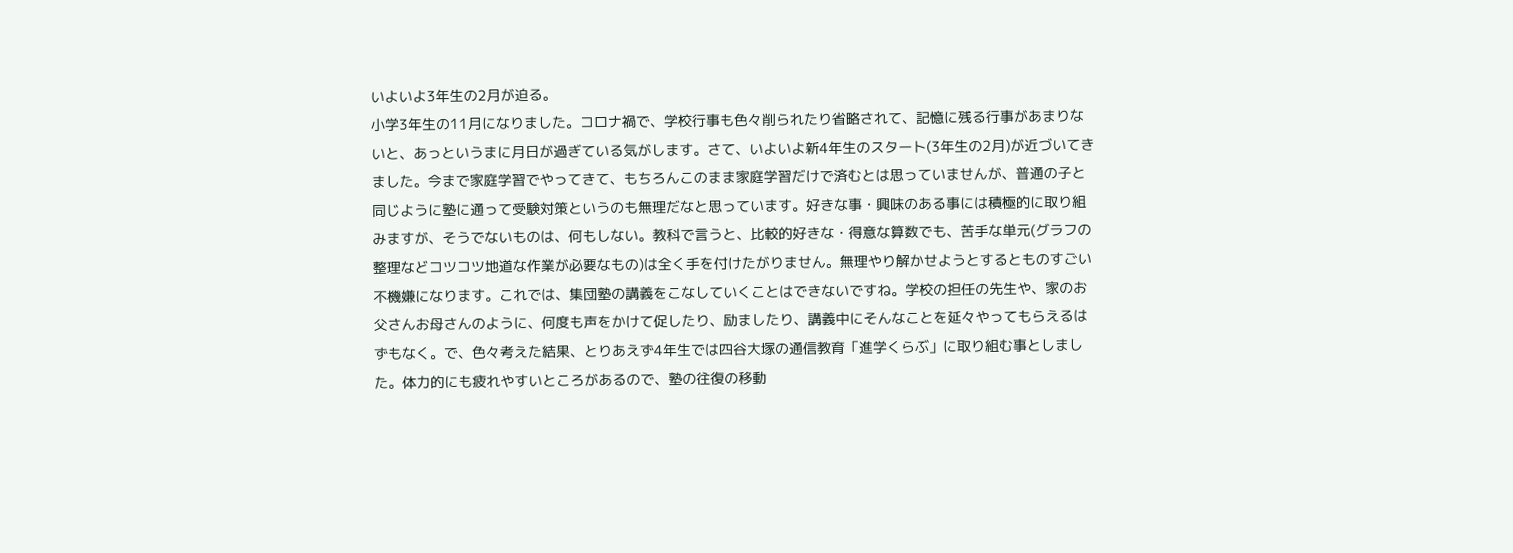いよいよ3年生の2月が迫る。
小学3年生の11月になりました。コロナ禍で、学校行事も色々削られたり省略されて、記憶に残る行事があまりないと、あっというまに月日が過ぎている気がします。さて、いよいよ新4年生のスタート(3年生の2月)が近づいてきました。今まで家庭学習でやってきて、もちろんこのまま家庭学習だけで済むとは思っていませんが、普通の子と同じように塾に通って受験対策というのも無理だなと思っています。好きな事・興味のある事には積極的に取り組みますが、そうでないものは、何もしない。教科で言うと、比較的好きな・得意な算数でも、苦手な単元(グラフの整理などコツコツ地道な作業が必要なもの)は全く手を付けたがりません。無理やり解かせようとするとものすごい不機嫌になります。これでは、集団塾の講義をこなしていくことはできないですね。学校の担任の先生や、家のお父さんお母さんのように、何度も声をかけて促したり、励ましたり、講義中にそんなことを延々やってもらえるはずもなく。で、色々考えた結果、とりあえず4年生では四谷大塚の通信教育「進学くらぶ」に取り組む事としました。体力的にも疲れやすいところがあるので、塾の往復の移動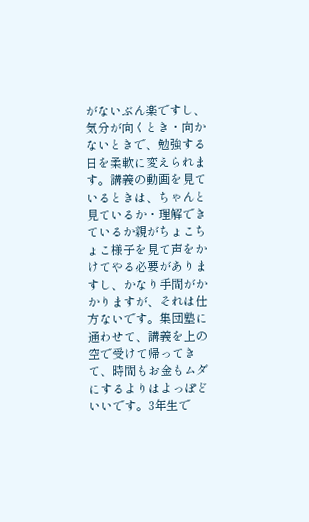がないぶん楽ですし、気分が向くとき・向かないときで、勉強する日を柔軟に変えられます。講義の動画を見ているときは、ちゃんと見ているか・理解できているか親がちょこちょこ様子を見て声をかけてやる必要がありますし、かなり手間がかかりますが、それは仕方ないです。集団塾に通わせて、講義を上の空で受けて帰ってきて、時間もお金もムダにするよりはよっぽどいいです。3年生で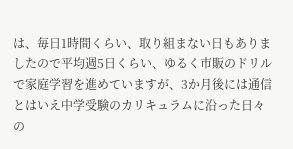は、毎日1時間くらい、取り組まない日もありましたので平均週5日くらい、ゆるく市販のドリルで家庭学習を進めていますが、3か月後には通信とはいえ中学受験のカリキュラムに沿った日々の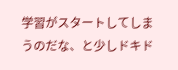学習がスタートしてしまうのだな、と少しドキド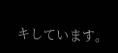キしています。